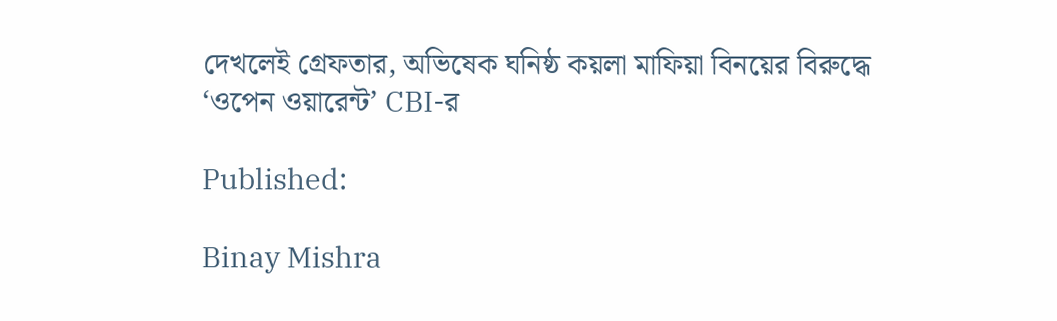দেখলেই গ্রেফতার, অভিষেক ঘনিষ্ঠ কয়লা মাফিয়া বিনয়ের বিরুদ্ধে ‘ওপেন ওয়ারেন্ট’ CBI-র

Published:

Binay Mishra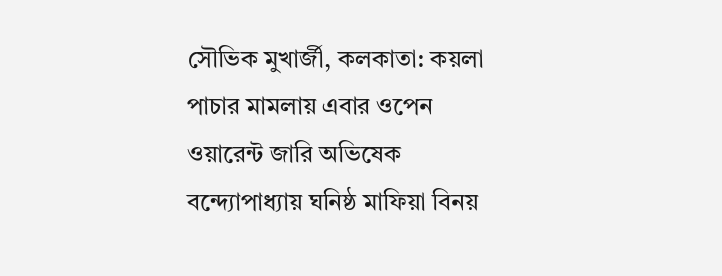সৌভিক মুখার্জী, কলকাতা: কয়লা পাচার মামলায় এবার ওপেন ওয়ারেন্ট জারি অভিষেক বন্দ্যোপাধ্যায় ঘনিষ্ঠ মাফিয়া বিনয়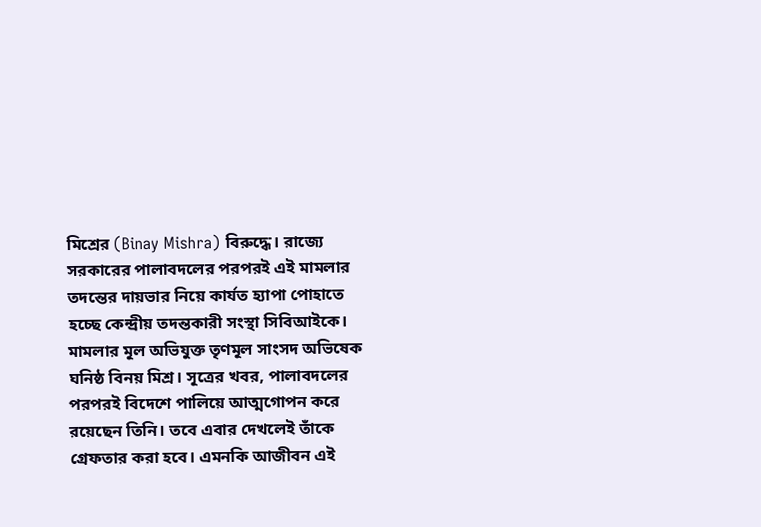মিশ্রের (Binay Mishra) বিরুদ্ধে। রাজ্যে সরকারের পালাবদলের পরপরই এই মামলার তদন্তের দায়ভার নিয়ে কার্যত হ্যাপা পোহাতে হচ্ছে কেন্দ্রীয় তদন্তকারী সংস্থা সিবিআইকে। মামলার মূল অভিযুক্ত তৃণমূল সাংসদ অভিষেক ঘনিষ্ঠ বিনয় মিশ্র। সূত্রের খবর, পালাবদলের পরপরই বিদেশে পালিয়ে আত্মগোপন করে রয়েছেন তিনি। তবে এবার দেখলেই তাঁকে গ্রেফতার করা হবে। এমনকি আজীবন এই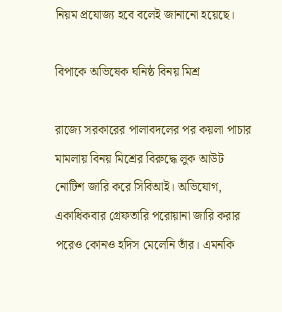নিয়ম প্রযোজ্য হবে বলেই জানানো হয়েছে।

বিপাকে অভিষেক ঘনিষ্ঠ বিনয় মিশ্র

রাজ্যে সরকারের পালাবদলের পর কয়লা পাচার মামলায় বিনয় মিশ্রের বিরুদ্ধে লুক আউট নোটিশ জারি করে সিবিআই। অভিযোগ, একাধিকবার গ্রেফতারি পরোয়ানা জারি করার পরেও কোনও হদিস মেলেনি তাঁর। এমনকি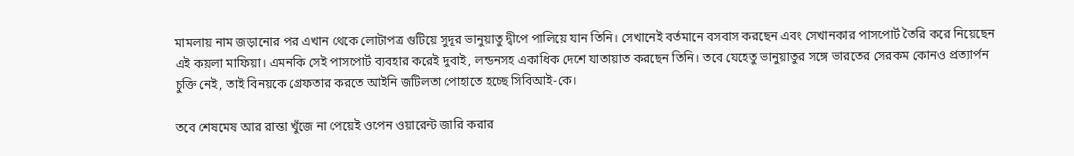মামলায় নাম জড়ানোর পর এখান থেকে লোটাপত্র গুটিয়ে সুদূর ভানুয়াতু দ্বীপে পালিয়ে যান তিনি। সেখানেই বর্তমানে বসবাস করছেন এবং সেখানকার পাসপোর্ট তৈরি করে নিয়েছেন এই কয়লা মাফিয়া। এমনকি সেই পাসপোর্ট ব্যবহার করেই দুবাই, লন্ডনসহ একাধিক দেশে যাতায়াত করছেন তিনি। তবে যেহেতু ভানুয়াতুর সঙ্গে ভারতের সেরকম কোনও প্রত্যার্পন চুক্তি নেই, তাই বিনয়কে গ্রেফতার করতে আইনি জটিলতা পোহাতে হচ্ছে সিবিআই-কে।

তবে শেষমেষ আর রাস্তা খুঁজে না পেয়েই ওপেন ওয়ারেন্ট জারি করার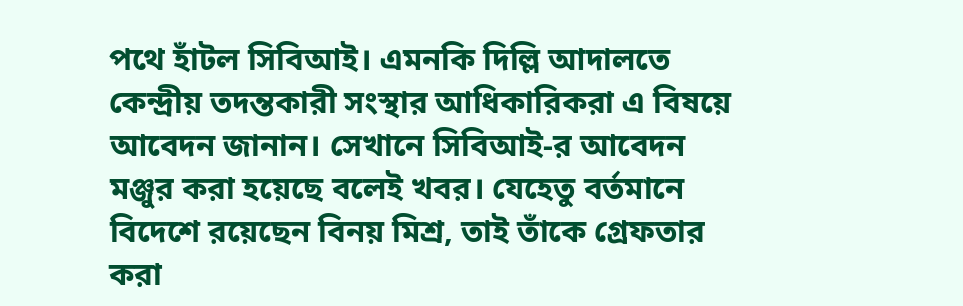পথে হাঁটল সিবিআই। এমনকি দিল্লি আদালতে কেন্দ্রীয় তদন্তকারী সংস্থার আধিকারিকরা এ বিষয়ে আবেদন জানান। সেখানে সিবিআই-র আবেদন মঞ্জুর করা হয়েছে বলেই খবর। যেহেতু বর্তমানে বিদেশে রয়েছেন বিনয় মিশ্র, তাই তাঁকে গ্রেফতার করা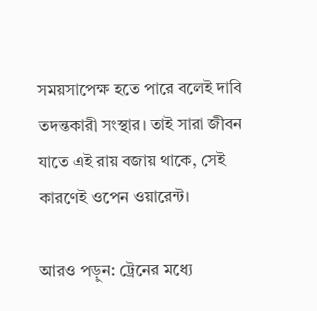সময়সাপেক্ষ হতে পারে বলেই দাবি তদন্তকারী সংস্থার। তাই সারা জীবন যাতে এই রায় বজায় থাকে, সেই কারণেই ওপেন ওয়ারেন্ট।

আরও পড়ুন: ট্রেনের মধ্যে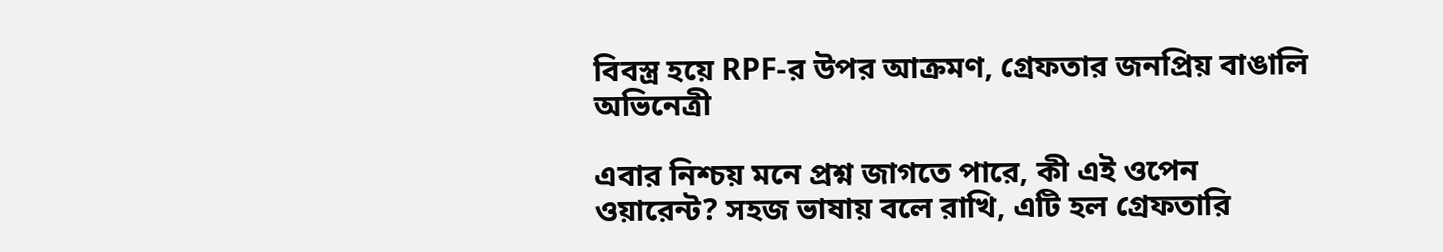বিবস্ত্র হয়ে RPF-র উপর আক্রমণ, গ্রেফতার জনপ্রিয় বাঙালি অভিনেত্রী

এবার নিশ্চয় মনে প্রশ্ন জাগতে পারে, কী এই ওপেন ওয়ারেন্ট? সহজ ভাষায় বলে রাখি, এটি হল গ্রেফতারি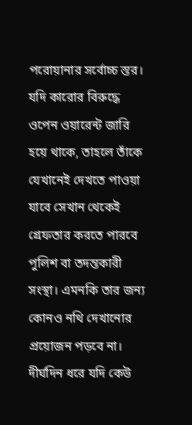পরোয়ানার সর্বোচ্চ স্তর। যদি কারোর বিরুদ্ধে ওপেন ওয়ারেন্ট জারি হয়ে থাকে, তাহলে তাঁকে যেখানেই দেখতে পাওয়া যাবে সেখান থেকেই গ্রেফতার করতে পারবে পুলিশ বা তদন্তকারী সংস্থা। এমনকি তার জন্য কোনও নথি দেখানোর প্রয়োজন পড়বে না। দীর্ঘদিন ধরে যদি কেউ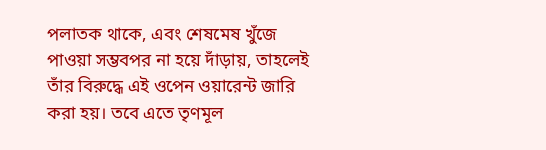পলাতক থাকে, এবং শেষমেষ খুঁজে পাওয়া সম্ভবপর না হয়ে দাঁড়ায়, তাহলেই তাঁর বিরুদ্ধে এই ওপেন ওয়ারেন্ট জারি করা হয়। তবে এতে তৃণমূল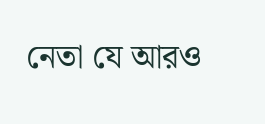নেতা যে আরও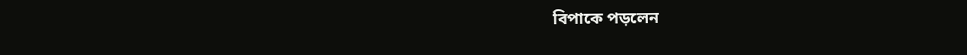বিপাকে পড়লেন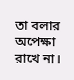তা বলার অপেক্ষা রাখে না।